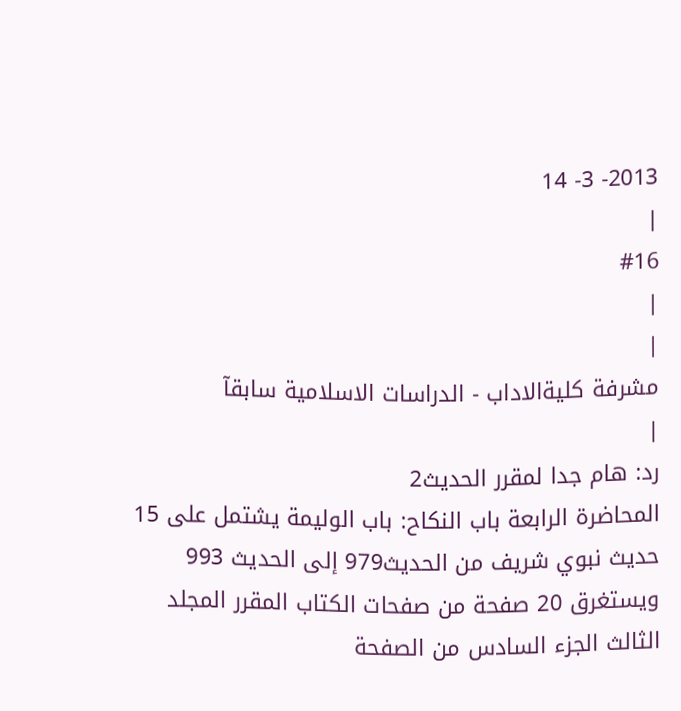2013- 3- 14
|
#16
|
|
مشرفة كليةالاداب - الدراسات الاسلامية سابقآ
|
رد: هام جدا لمقرر الحديث2
المحاضرة الرابعة باب النكاح: باب الوليمة يشتمل على 15 حديث نبوي شريف من الحديث979 إلى الحديث 993 ويستغرق 20 صفحة من صفحات الكتاب المقرر المجلد الثالث الجزء السادس من الصفحة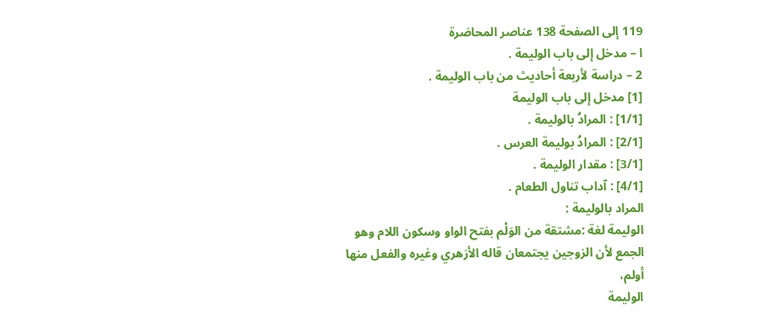119 إلى الصفحة 138 عناصر المحاضرة
ا – مدخل إلى باب الوليمة .
2 – دراسة لأربعة أحاديث من باب الوليمة .
[1] مدخل إلى باب الوليمة
[1/1] : المرادُ بالوليمة .
[2/1] : المرادُ بوليمة العرس .
[3/1] : مقدار الوليمة .
[4/1] : آداب تناول الطعام .
المراد بالوليمة :
الوليمة لغة :مشتقة من الوَلْم بفتح الواو وسكون اللام وهو الجمع لأن الزوجين يجتمعان قاله الأزهري وغيره والفعل منها أولم،
الوليمة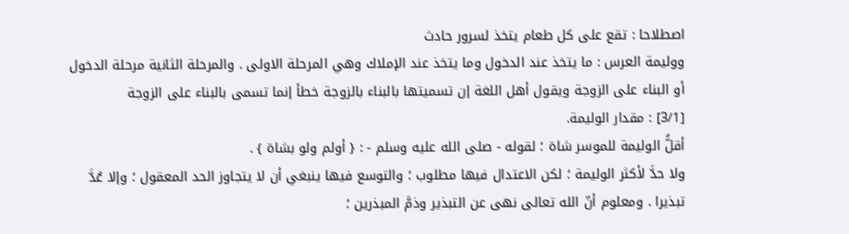اصطلاحا : تقع على كل طعام يتخذ لسرور حادث
ووليمة العرس : ما يتخذ عند الدخول وما يتخذ عند الإملاك وهي المرحلة الاولى . والمرحلة الثانية مرحلة الدخول أو البناء على الزوجة ويقول أهل اللغة إن تسميتها بالبناء بالزوجة خطأ إنما تسمى بالبناء على الزوجة
[3/1] : مقدار الوليمة.
أقلُّ الوليمة للموسر شاة ؛ لقوله - صلى الله عليه وسلم - : { أولم ولو بشاة } .
ولا حدَّ لأكثر الوليمة ؛ لكن الاعتدال فيها مطلوب ؛ والتوسع فيها ينبغي أن لا يتجاوز الحد المعقول ؛ وإلا عُدَّ تبذيرا . ومعلوم أنّ الله تعالى نهى عن التبذير وذمَّ المبذرين ؛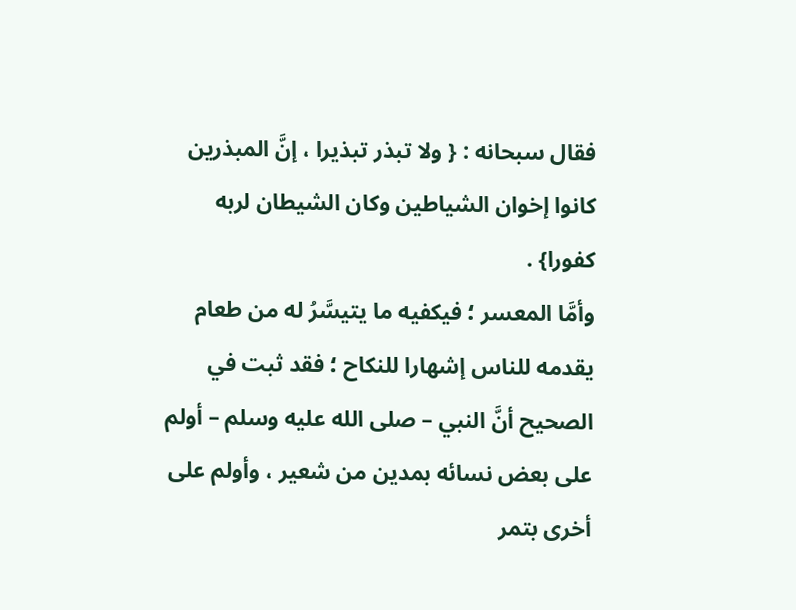فقال سبحانه : { ولا تبذر تبذيرا ، إنَّ المبذرين كانوا إخوان الشياطين وكان الشيطان لربه كفورا} .
وأمَّا المعسر ؛ فيكفيه ما يتيسَّرُ له من طعام يقدمه للناس إشهارا للنكاح ؛ فقد ثبت في الصحيح أنَّ النبي – صلى الله عليه وسلم – أولم على بعض نسائه بمدين من شعير ، وأولم على أخرى بتمر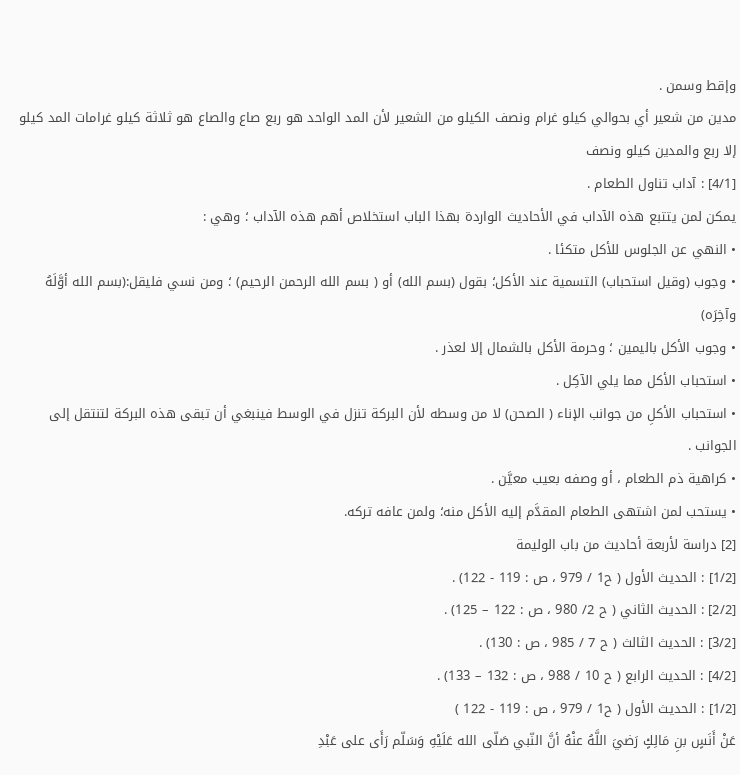وإقط وسمن .
مدين من شعير أي بحوالي كيلو غرام ونصف الكيلو من الشعير لأن المد الواحد هو ربع صاع والصاع هو ثلاثة كيلو غرامات المد كيلو إلا ربع والمدين كيلو ونصف
[4/1] : آداب تناول الطعام .
يمكن لمن يتتبع هذه الآداب في الأحاديث الواردة بهذا الباب استخلاص أهم هذه الآداب ؛ وهي :
• النهي عن الجلوس للأكل متكئا .
• وجوب (وقيل استحباب) التسمية عند الأكل؛ بقول (بسم الله) أو ( بسم الله الرحمن الرحيم) ؛ ومن نسي فليقل:(بسم الله أوَّلَهُ وآخِرَه)
• وجوب الأكل باليمين ؛ وحرمة الأكل بالشمال إلا لعذر .
• استحباب الأكل مما يلي الآكِل .
• استحباب الأكلِ من جوانب الإناء ( الصحن) لا من وسطه لأن البركة تنزل في الوسط فينبغي أن تبقى هذه البركة لتنتقل إلى الجوانب .
• كراهية ذم الطعام ، أو وصفه بعيب معيَّن .
• يستحب لمن اشتهى الطعام المقدَّم إليه الأكل منه؛ ولمن عافه تركه.
[2] دراسة لأربعة أحاديث من باب الوليمة
[1/2] : الحديث الأول ( ح1 / 979 ، ص : 119 - 122) .
[2/2] : الحديث الثاني ( ح 2/ 980 ، ص : 122 – 125) .
[3/2] : الحديث الثالث ( ح 7 / 985 ، ص : 130) .
[4/2] : الحديث الرابع ( ح 10 / 988 ، ص : 132 – 133) .
[1/2] : الحديث الأول ( ح1 / 979 ، ص : 119 - 122 )
عَنْ أَنَسٍ بنِ مَالِكٍ رَضيَ اللَّهُ عنْهُ أنَّ النّبي صَلّى الله عَلَيْهِ وَسَلّم رَأَى على عَبْدِ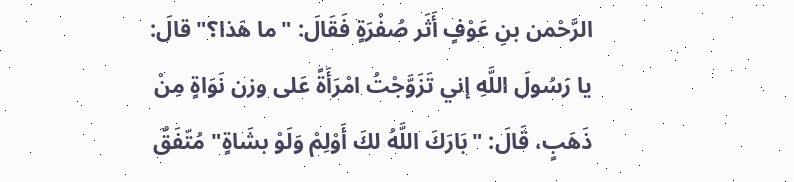الرَّحْمن بنِ عَوْفٍ أَثَر صُفْرَةٍ فَقَالَ: "ما هَذا؟" قالَ: يا رَسُولَ اللَّهِ إني تَزَوَّجْتُ امْرَأَةً عَلى وزن نَوَاةٍ مِنْ ذَهَبٍ، قَالَ: "بَارَكَ اللَّهُ لكَ أَوْلِمْ وَلَوْ بشَاةٍ" مُتّفَقٌ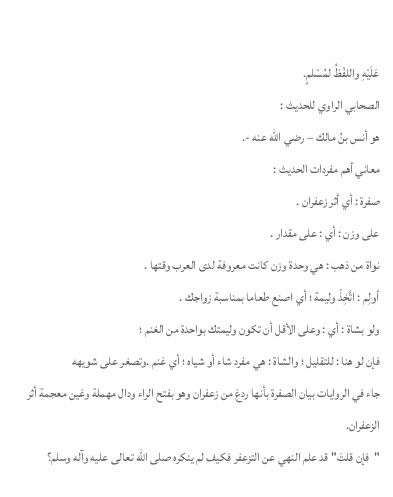عَلَيْهِ واللفْظُ لمُسْلمٍ.
الصحابي الراوي للحديث :
هو أنس بنُ مالك – رضي الله عنه -.
معاني أهم مفردات الحديث :
صفرة : أي أثر زعفران .
على وزن : أي : على مقدار .
نواة من ذهب : هي وحدة وزن كانت معروفة لدى العرب وقتها .
أولِم : اتَّخِذْ وليمة ؛ أي اصنع طعاما بمناسبة زواجك .
ولو بشاة : أي : وعلى الأقل أن تكون وليمتك بواحدة من الغنم ؛
فإن لو هنا : للتقليل ؛ والشاة : هي مفرد شاء أو شياه ؛ أي غنم .وتصغر على شويهه
جاء في الروايات بيان الصفرة بأنها ردغ من زعفران وهو بفتح الراء ودال مهملة وغين معجمة أثر الزعفران.
"فإن قلتَ" قد علم النهي عن التزعفر فكيف لم ينكره صلى الله تعالى عليه وآله وسلم؟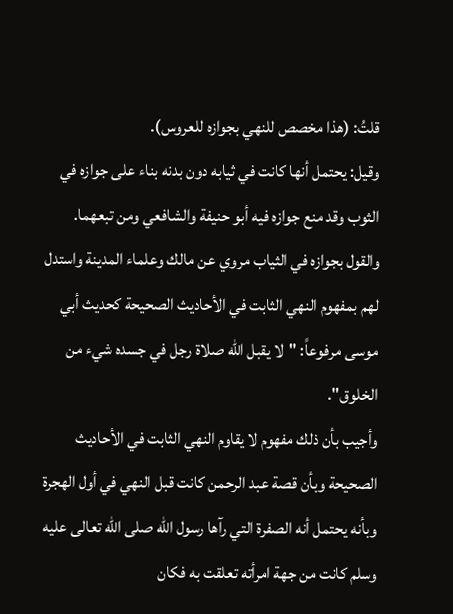قلتُ: (هذا مخصص للنهي بجوازه للعروس).
وقيل: يحتمل أنها كانت في ثيابه دون بدنه بناء على جوازه في الثوب وقد منع جوازه فيه أبو حنيفة والشافعي ومن تبعهما.
والقول بجوازه في الثياب مروي عن مالك وعلماء المدينة واستدل لهم بمفهوم النهي الثابت في الأحاديث الصحيحة كحديث أبي موسى مرفوعاً: "لا يقبل الله صلاة رجل في جسده شيء من الخلوق".
وأجيب بأن ذلك مفهوم لا يقاوم النهي الثابت في الأحاديث الصحيحة وبأن قصة عبد الرحمن كانت قبل النهي في أول الهجرة وبأنه يحتمل أنه الصفرة التي رآها رسول الله صلى الله تعالى عليه وسلم كانت من جهة امرأته تعلقت به فكان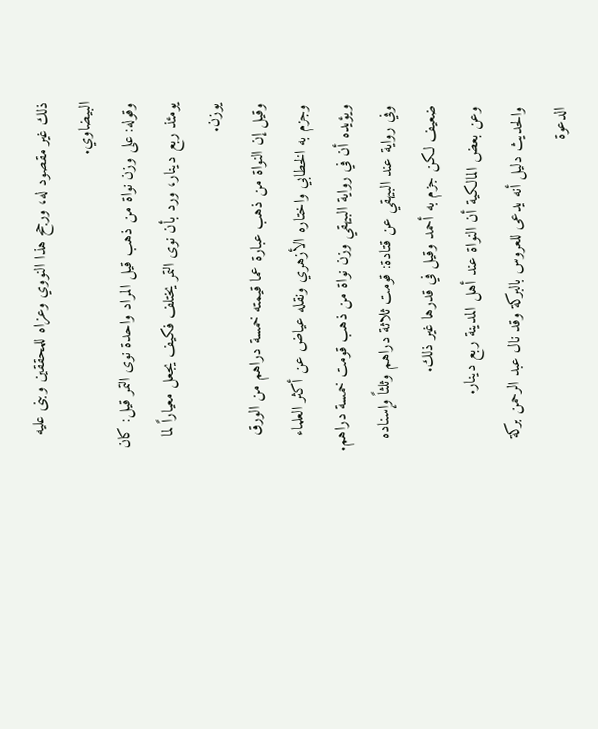ذلك غير مقصود له، ورجح هذا النووي وعزاه للمحققين وبنى عليه البيضاوي.
وقوله: على وزن نواة من ذهب قيل المراد واحدة نوى التمر قيل: كان يومئذ ربع دينار، ورد بأن نوى التمر يختلف فكيف يجعل معياراً لما يوزن.
وقيل إن النواة من ذهب عبارة عما قيمته خمسة دراهم من الورق وجزم به الخطابي واختاره الأزهري ونقله عياض عن أكثر العلماء ويؤيده أن في رواية البيهقي وزن نواة من ذهب قومت خمسة دراهم.
وفي رواية عند البيهقي عن قتادة: قومت ثلاثة دراهم وثلثاً وإسناده ضعيف لكن جزم به أحمد وقيل في قدرها غير ذلك.
وعن بعض المالكية أن النواة عند أهل المدينة ربع دينار.
والحديث دليل أنه يدعى للعروس بالبركة وقد نال عبد الرحمن بركة الدعوة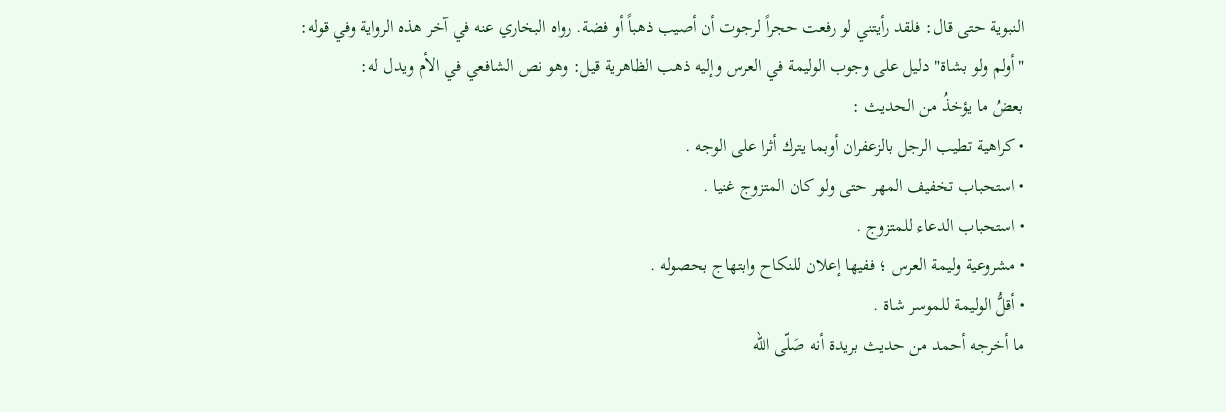النبوية حتى قال: فلقد رأيتني لو رفعت حجراً لرجوت أن أصيب ذهباً أو فضة. رواه البخاري عنه في آخر هذه الرواية وفي قوله:
"أولم ولو بشاة" دليل على وجوب الوليمة في العرس وإليه ذهب الظاهرية قيل: وهو نص الشافعي في الأم ويدل له:
بعضُ ما يؤخذُ من الحديث :
• كراهية تطيب الرجل بالزعفران أوبما يترك أثرا على الوجه .
• استحباب تخفيف المهر حتى ولو كان المتزوج غنيا .
• استحباب الدعاء للمتزوج .
• مشروعية وليمة العرس ؛ ففيها إعلان للنكاح وابتهاج بحصوله .
• أقلُّ الوليمة للموسر شاة .
ما أخرجه أحمد من حديث بريدة أنه صَلّى الله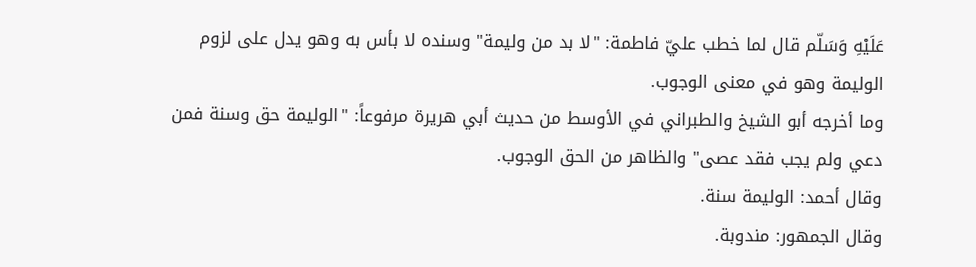عَلَيْهِ وَسَلّم قال لما خطب عليّ فاطمة: "لا بد من وليمة" وسنده لا بأس به وهو يدل على لزوم الوليمة وهو في معنى الوجوب.
وما أخرجه أبو الشيخ والطبراني في الأوسط من حديث أبي هريرة مرفوعاً: "الوليمة حق وسنة فمن دعي ولم يجب فقد عصى" والظاهر من الحق الوجوب.
وقال أحمد: الوليمة سنة.
وقال الجمهور: مندوبة.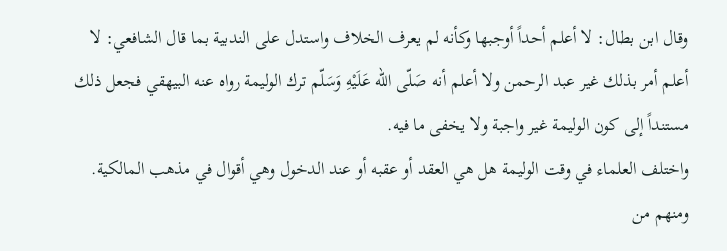وقال ابن بطال: لا أعلم أحداً أوجبها وكأنه لم يعرف الخلاف واستدل على الندبية بما قال الشافعي: لا أعلم أمر بذلك غير عبد الرحمن ولا أعلم أنه صَلّى الله عَلَيْهِ وَسَلّم ترك الوليمة رواه عنه البيهقي فجعل ذلك مستنداً إلى كون الوليمة غير واجبة ولا يخفى ما فيه.
واختلف العلماء في وقت الوليمة هل هي العقد أو عقبه أو عند الدخول وهي أقوال في مذهب المالكية.
ومنهم من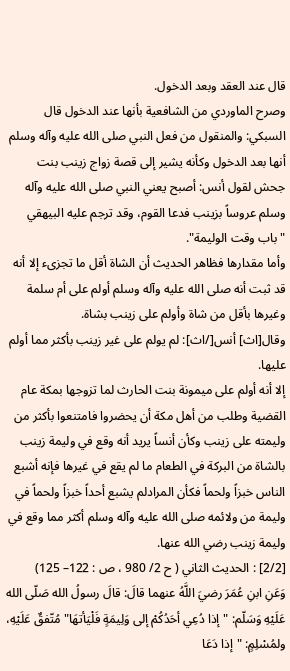قال عند العقد وبعد الدخول.
وصرح الماوردي من الشافعية بأنها عند الدخول قال السبكي: والمنقول من فعل النبي صلى الله عليه وآله وسلم أنها بعد الدخول وكأنه يشير إلى قصة زواج زينب بنت جحش لقول أنس: أصبح يعني النبي صلى الله عليه وآله وسلم عروساً بزينب فدعا القوم، وقد ترجم عليه البيهقي "باب وقت الوليمة".
وأما مقدارها فظاهر الحديث أن الشاة أقل ما تجزىء إلا أنه قد ثبت أنه صلى الله عليه وآله وسلم أولم على أم سلمة وغيرها بأقل من شاة وأولم على زينب بشاة.
وقال[اث] أنس[/اث]: لم يولم على غير زينب بأكثر مما أولم عليها.
إلا أنه أولم على ميمونة بنت الحارث لما تزوجها بمكة عام القضية وطلب من أهل مكة أن يحضروا فامتنعوا بأكثر من وليمته على زينب وكأن أنساً يريد أنه وقع في وليمة زينب بالشاة من البركة في الطعام ما لم يقع في غيرها فإنه أشبع الناس خبزاً ولحماً فكأن المرادلم يشبع أحداً خبزاً ولحماً في وليمة من ولائمه صلى الله عليه وآله وسلم أكثر مما وقع في وليمة زينب رضي الله عنها.
[2/2] : الحديث الثاني ( ح 2/ 980 ، ص : 122– 125)
وَعَنِ ابنِ عُمَرَ رضيَ اللَّهُ عنهما قالَ: قالَ رسولُ الله صَلّى الله عَلَيْهِ وَسَلّم: "إذا دُعِي أحَدُكُمْ إلى وَلِيمَةٍ فَلْيَأتهَا" مُتّفقٌ عَلَيْهِ، ولمُسْلِمٍ: "إذا دَعَا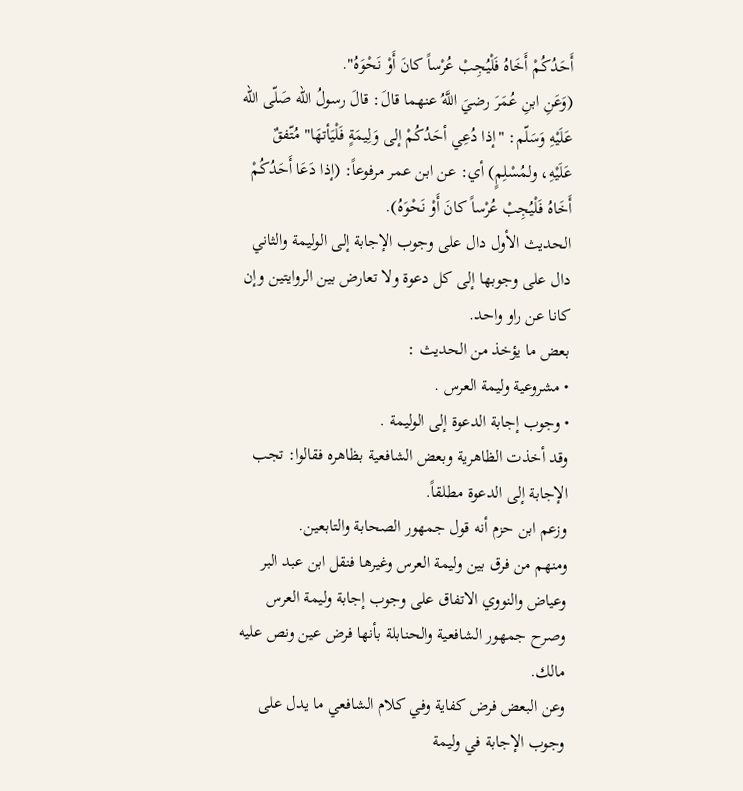أَحَدُكُمْ أَخَاهُ فَلْيُجِبْ عُرْساً كانَ أَوْ نَحْوَهُ".
(وَعَنِ ابنِ عُمَرَ رضيَ اللَّهُ عنهما قالَ: قالَ رسولُ الله صَلّى الله عَلَيْهِ وَسَلّم: "إذا دُعِي أحَدُكُمْ إلى وَلِيمَةٍ فَلْيَأتهَا" مُتّفقٌ عَلَيْهِ، ولمُسْلِمٍ) أي: عن ابن عمر مرفوعاً: (إذا دَعَا أَحَدُكُمْ أَخَاهُ فَلْيُجِبْ عُرْساً كانَ أَوْ نَحْوَهُ).
الحديث الأول دال على وجوب الإجابة إلى الوليمة والثاني دال على وجوبها إلى كل دعوة ولا تعارض بين الروايتين وإن كانا عن راو واحد.
بعض ما يؤخذ من الحديث :
• مشروعية وليمة العرس .
• وجوب إجابة الدعوة إلى الوليمة .
وقد أخذت الظاهرية وبعض الشافعية بظاهره فقالوا: تجب الإجابة إلى الدعوة مطلقاً.
وزعم ابن حزم أنه قول جمهور الصحابة والتابعين.
ومنهم من فرق بين وليمة العرس وغيرها فنقل ابن عبد البر وعياض والنووي الاتفاق على وجوب إجابة وليمة العرس وصرح جمهور الشافعية والحنابلة بأنها فرض عين ونص عليه مالك.
وعن البعض فرض كفاية وفي كلام الشافعي ما يدل على وجوب الإجابة في وليمة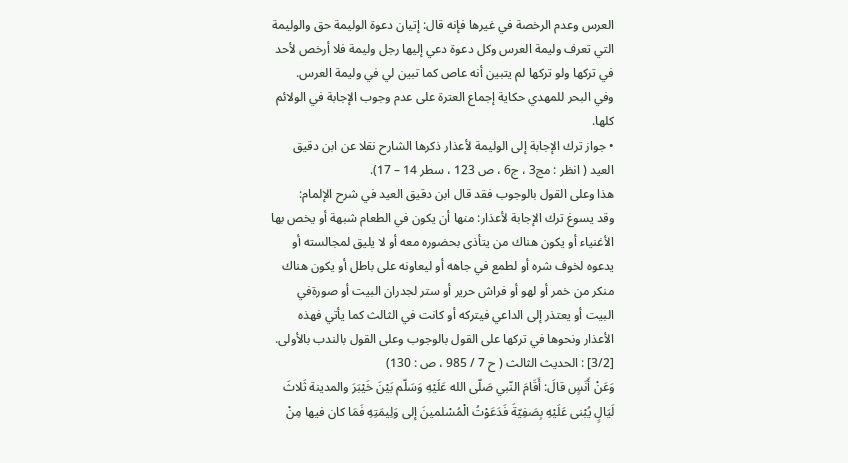العرس وعدم الرخصة في غيرها فإنه قال: إتيان دعوة الوليمة حق والوليمة التي تعرف وليمة العرس وكل دعوة دعي إليها رجل وليمة فلا أرخص لأحد في تركها ولو تركها لم يتبين أنه عاص كما تبين لي في وليمة العرس.
وفي البحر للمهدي حكاية إجماع العترة على عدم وجوب الإجابة في الولائم كلها.
• جواز ترك الإجابة إلى الوليمة لأعذار ذكرها الشارح نقلا عن ابن دقيق العيد ( انظر : مج3 ، ج6 ، ص 123 ، سطر 14 – 17).
هذا وعلى القول بالوجوب فقد قال ابن دقيق العيد في شرح الإلمام:
وقد يسوغ ترك الإجابة لأعذار: منها أن يكون في الطعام شبهة أو يخص بها الأغنياء أو يكون هناك من يتأذى بحضوره معه أو لا يليق لمجالسته أو يدعوه لخوف شره أو لطمع في جاهه أو ليعاونه على باطل أو يكون هناك منكر من خمر أو لهو أو فراش حرير أو ستر لجدران البيت أو صورةفي البيت أو يعتذر إلى الداعي فيتركه أو كانت في الثالث كما يأتي فهذه الأعذار ونحوها في تركها على القول بالوجوب وعلى القول بالندب بالأولى.
[3/2] : الحديث الثالث ( ح 7 / 985 ، ص : 130)
وَعَنْ أَنَسٍ قالَ: أَقَامَ النّبي صَلّى الله عَلَيْهِ وَسَلّم بَيْنَ خَيْبَرَ والمدينة ثَلاثَ لَيَالٍ يُبْنى عَلَيْهِ بِصَفِيّةَ فَدَعَوْتُ الْمُسْلمينَ إلى وَلِيمَتِهِ فَمَا كان فيها مِنْ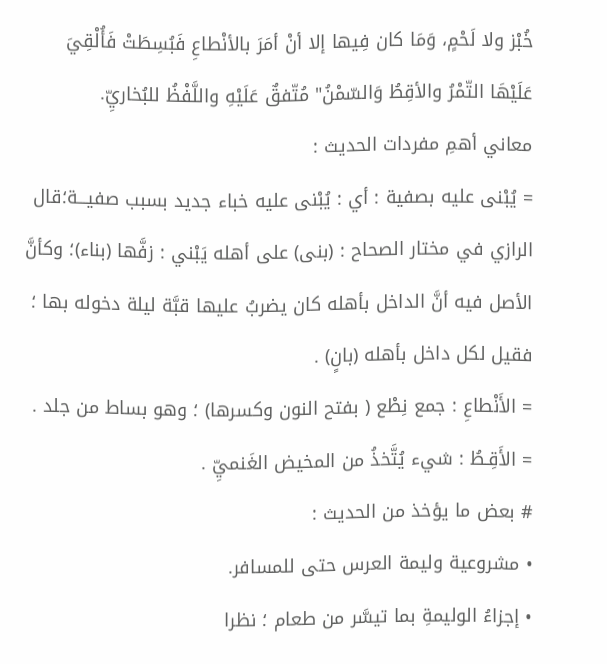خُبْز ولا لَحْمٍ، وَمَا كان فِيها إلا أنْ أمَرَ بالأنْطاعِ فَبُسِطَتْ فَأُلْقِيَ عَلَيْهَا التّمْرُ والأقِطُ وَالسّمْنُ" مُتّفقٌ عَلَيْهِ واللَّفْظُ للبُخاريِّ.
معاني أهمِ مفردات الحديث :
= يُبْنى عليه بصفية : أي : يُبْنى عليه خباء جديد بسبب صفيـــة؛قال الرازي في مختار الصحاح : (بنى) على أهله يَبْني : زفَّها (بناء)؛ وكأنَّ الأصل فيه أنَّ الداخل بأهله كان يضربُ عليها قبَّة ليلة دخوله بها ؛ فقيل لكل داخل بأهله (بانٍ) .
= الأَنْطاعِ : جمع نِطْع ( بفتح النون وكسرها) ؛ وهو بساط من جلد .
= الأَقِـطُ : شيء يُتَّخذُ من المخيض الغَنميِّ .
# بعض ما يؤخذ من الحديث :
• مشروعية وليمة العرس حتى للمسافر.
• إجزاءُ الوليمةِ بما تيسَّر من طعام ؛ نظرا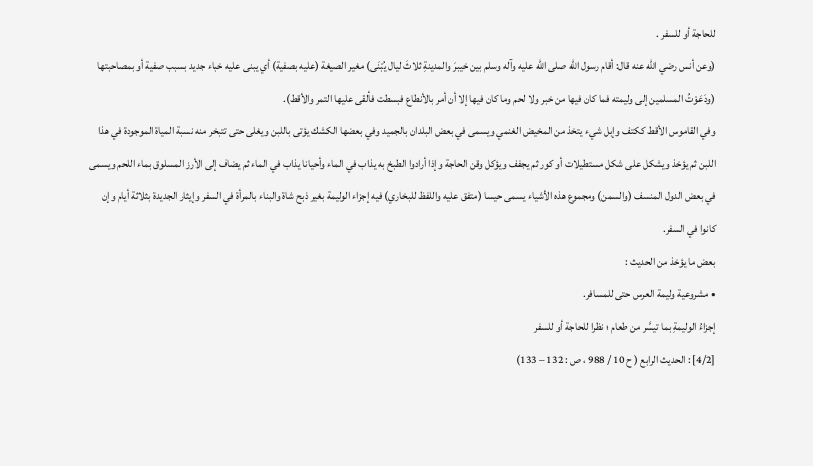للحاجة أو للسفر .
(وعن أنس رضي الله عنه قال: أقام رسول الله صلى الله عليه وآله وسلم بين خيبرَ والمدينةِ ثلاثَ ليال يُبْنَى) مغير الصيغة (عليه بصفية) أي يبنى عليه خباء جديد بسبب صفية أو بمصاحبتها (ودَعَوْتُ المسلمين إلى وليمته فما كان فيها من خبر ولا لحم وما كان فيها إلا أن أمر بالأنطاع فبسطت فألقى عليها التمر والأقط).
وفي القاموس الأقط ككتف وإبل شيء يتخذ من المخيض الغنمي ويسمى في بعض البلدان بالجميد وفي بعضها الكشك يؤتى باللبن ويغلى حتى تتبخر منه نسبة المياة الموجودة في هذا اللبن ثم يؤخذ ويشكل على شكل مستطيلات أو كور ثم يجفف ويؤكل وقن الحاجة وإذا أرادوا الطبخ به يذاب في الماء وأحيانا يذاب في الماء ثم يضاف إلى الأرز المسلوق بماء اللحم ويسمى في بعض الدول المنسف (والسمن) ومجموع هذه الأشياء يسمى حيسا (متفق عليه واللفظ للبخاري) فيه إجزاء الوليمة بغير ذبح شاة والبناء بالمرأة في السفر وإيثار الجديدة بثلاثة أيام وإن كانوا في السفر.
بعض ما يؤخذ من الحديث :
• مشروعية وليمة العرس حتى للمسافر.
إجزاءُ الوليمةِ بما تيسَّر من طعام ؛ نظرا للحاجة أو للسفر
[4/2] : الحديث الرابع ( ح 10 / 988 ، ص : 132 – 133)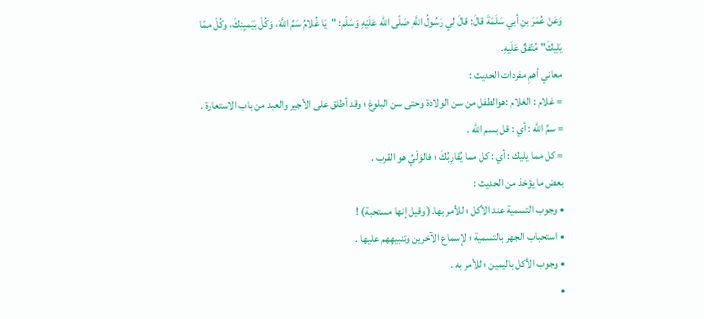وَعَنْ عُمَرَ بنِ أبي سَلَمَةَ قالَ: قالَ لي رَسُولُ اللَّهِ صَلّى الله عَلَيْهِ وَسَلّم: "يَا غُلامُ سَمِّ اللَّهَ، وَكُلْ بَيَميِنِكَ، وكُلْ ممّا يَلِيكَ" مُتّفقٌ عَلَيهِ.
معاني أهمِ مفردات الحديث :
= غلام : الغلام :هوالطفل من سن الولادة وحتى سن البلوغ ؛ وقد أطلق على الأجير والعبد من باب الاستعارة .
= سمِّ الله : أي : قل بسم الله .
= كل مما يليك : أي : كل مما يُقارِبُكَ ؛ فالوَلْيُ هو القرب .
بعض ما يؤخذ من الحديث :
• وجوب التسمية عند الأكل ؛ للأمر بها.( وقيل إنها مستحبة) !
• استحباب الجهر بالتسمية ؛ لإسماع الآخرين وتنبيهِهم عليها .
• وجوب الأكل باليمين ؛ للأمر به .
•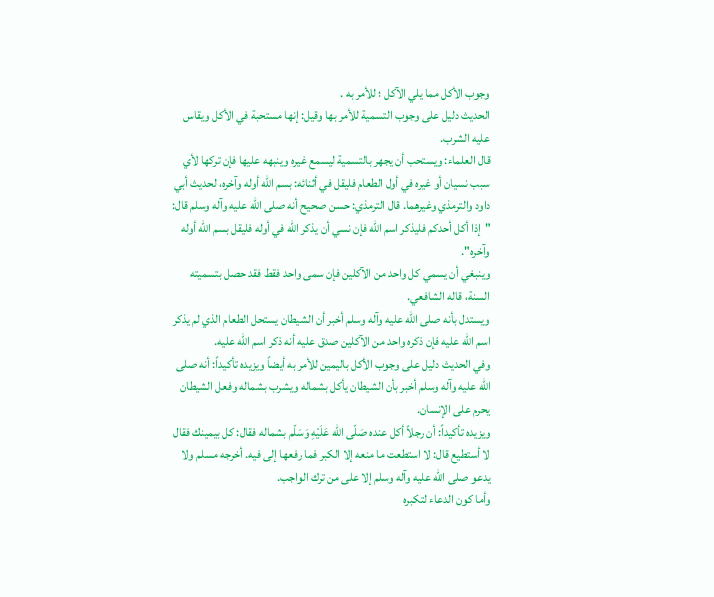وجوب الأكل مما يلي الآكل ؛ للأمر به .
الحديث دليل على وجوب التسمية للأمر بها وقيل: إنها مستحبة في الأكل ويقاس عليه الشرب.
قال العلماء: ويستحب أن يجهر بالتسمية ليسمع غيره وينبهه عليها فإن تركها لأي سبب نسيان أو غيره في أول الطعام فليقل في أثنائه: بسم الله أوله وآخره، لحديث أبي داود والترمذي وغيرهما. قال الترمذي: حسن صحيح أنه صلى الله عليه وآله وسلم قال:
"إذا أكل أحدكم فليذكر اسم الله فإن نسي أن يذكر الله في أوله فليقل بسم الله أوله وآخره".
وينبغي أن يسمي كل واحد من الآكلين فإن سمى واحد فقط فقد حصل بتسميته السنة، قاله الشافعي.
ويستدل بأنه صلى الله عليه وآله وسلم أخبر أن الشيطان يستحل الطعام الذي لم يذكر اسم الله عليه فإن ذكره واحد من الآكلين صدق عليه أنه ذكر اسم الله عليه.
وفي الحديث دليل على وجوب الأكل باليمين للأمر به أيضاً ويزيده تأكيداً: أنه صلى الله عليه وآله وسلم أخبر بأن الشيطان يأكل بشماله ويشرب بشماله وفعل الشيطان يحرم على الإنسان.
ويزيده تأكيداً: أن رجلاً أكل عنده صَلّى الله عَلَيْهِ وَسَلّم بشماله فقال: كل بيمينك فقال لا أستطيع قال: لا استطعت ما منعه إلا الكبر فما رفعها إلى فيه. أخرجه مسلم ولا يدعو صلى الله عليه وآله وسلم إلا على من ترك الواجب.
وأما كون الدعاء لتكبره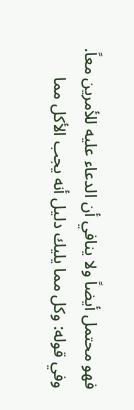فهو محتمل أيضاً ولا ينافي أن الدعاء عليه للأمرين معاً.
وفي قوله: وكل مما يليك دليل أنه يجب الأكل مما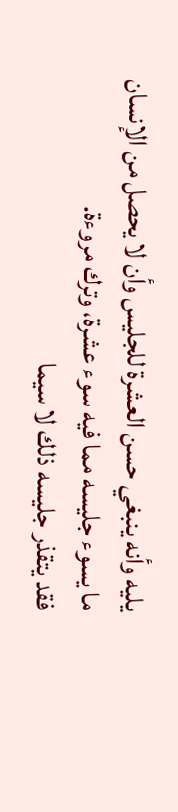يليه وأنه ينبغي حسن العشرة للجليس وأن لا يحصل من الإنسان ما يسوء جليسه مما فيه سوء عشرة، وترك مروءة.
فقد يتقذر جليسه ذلك لا سيما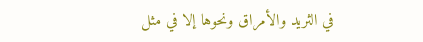في الثريد والأمراق ونحوها إلا في مثل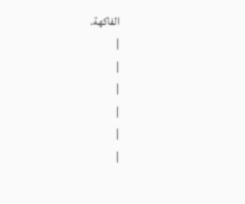الفاكهة.
|
|
|
|
|
|